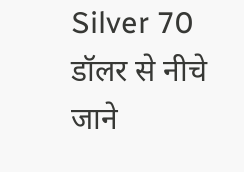Silver 70 डॉलर से नीचे जाने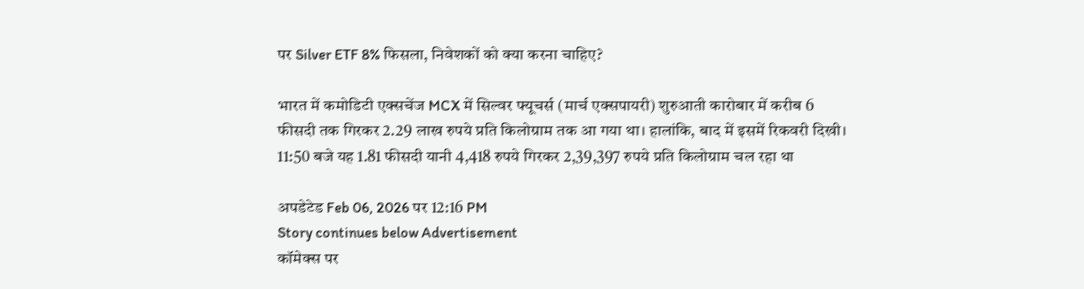पर Silver ETF 8% फिसला, निवेशकों को क्या करना चाहिए?

भारत में कमोडिटी एक्सचेंज MCX में सिल्वर फ्यूचर्स (मार्च एक्सपायरी) शुरुआती कारोबार में करीब 6 फीसदी तक गिरकर 2.29 लाख रुपये प्रति किलोग्राम तक आ गया था। हालांकि, बाद में इसमें रिकवरी दिखी। 11:50 बजे यह 1.81 फीसदी यानी 4,418 रुपये गिरकर 2,39,397 रुपये प्रति किलोग्राम चल रहा था

अपडेटेड Feb 06, 2026 पर 12:16 PM
Story continues below Advertisement
कॉमेक्स पर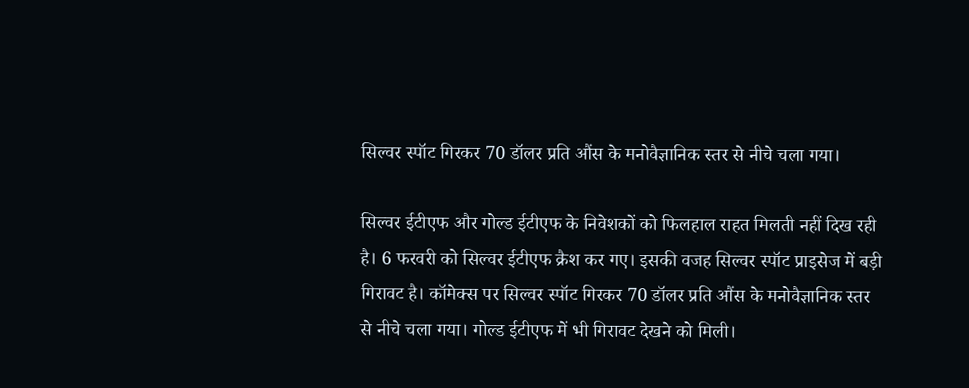सिल्वर स्पॉट गिरकर 70 डॉलर प्रति औंस के मनोवैज्ञानिक स्तर से नीचे चला गया।

सिल्वर ईटीएफ और गोल्ड ईटीएफ के निवेशकों को फिलहाल राहत मिलती नहीं दिख रही है। 6 फरवरी को सिल्वर ईटीएफ क्रैश कर गए। इसकी वजह सिल्वर स्पॉट प्राइसेज में बड़ी गिरावट है। कॉमेक्स पर सिल्वर स्पॉट गिरकर 70 डॉलर प्रति औंस के मनोवैज्ञानिक स्तर से नीचे चला गया। गोल्ड ईटीएफ में भी गिरावट देखने को मिली।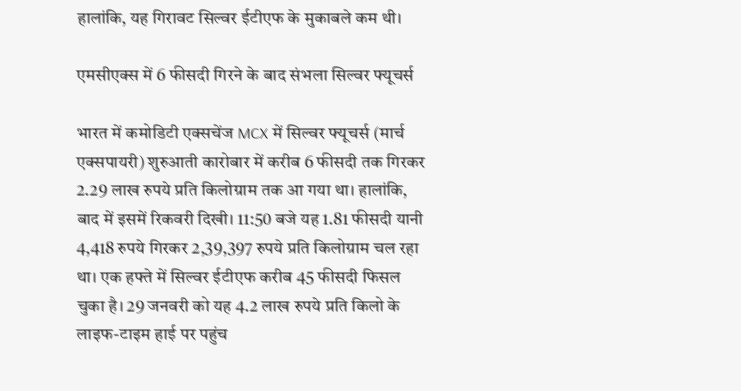हालांकि, यह गिरावट सिल्वर ईटीएफ के मुकाबले कम थी।

एमसीएक्स में 6 फीसदी गिरने के बाद संभला सिल्वर फ्यूचर्स

भारत में कमोडिटी एक्सचेंज MCX में सिल्वर फ्यूचर्स (मार्च एक्सपायरी) शुरुआती कारोबार में करीब 6 फीसदी तक गिरकर 2.29 लाख रुपये प्रति किलोग्राम तक आ गया था। हालांकि, बाद में इसमें रिकवरी दिखी। 11:50 बजे यह 1.81 फीसदी यानी 4,418 रुपये गिरकर 2,39,397 रुपये प्रति किलोग्राम चल रहा था। एक हफ्ते में सिल्वर ईटीएफ करीब 45 फीसदी फिसल चुका है। 29 जनवरी को यह 4.2 लाख रुपये प्रति किलो के लाइफ-टाइम हाई पर पहुंच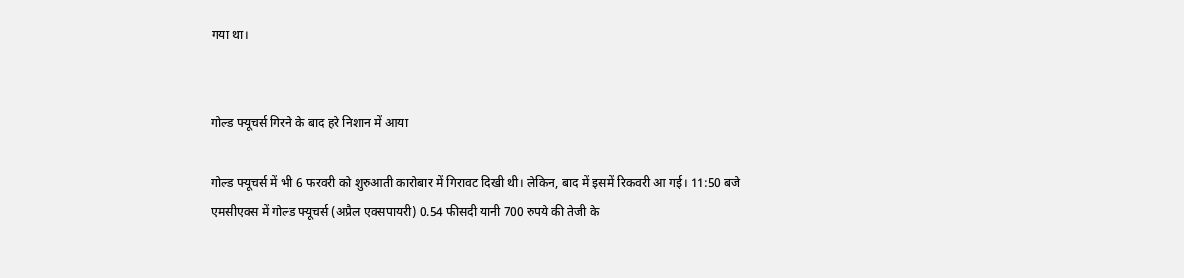गया था।


गोल्ड फ्यूचर्स गिरने के बाद हरे निशान में आया

गोल्ड फ्यूचर्स में भी 6 फरवरी को शुरुआती कारोबार में गिरावट दिखी थी। लेकिन, बाद में इसमें रिकवरी आ गई। 11:50 बजे एमसीएक्स में गोल्ड फ्यूचर्स (अप्रैल एक्सपायरी) 0.54 फीसदी यानी 700 रुपये की तेजी के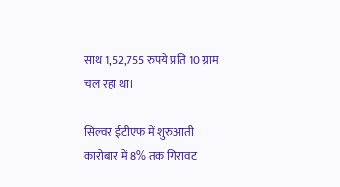साथ 1,52,755 रुपये प्रति 10 ग्राम चल रहा था।

सिल्वर ईटीएफ में शुरुआती कारोबार में 8% तक गिरावट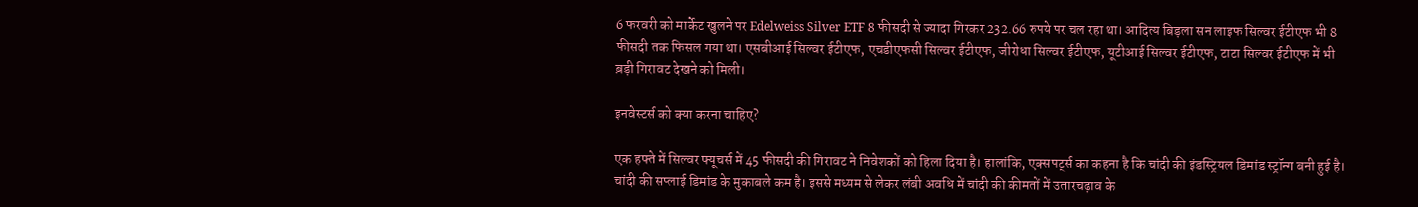6 फरवरी को मार्केट खुलने पर Edelweiss Silver ETF 8 फीसदी से ज्यादा गिरकर 232.66 रुपये पर चल रहा था। आदित्य बिड़ला सन लाइफ सिल्वर ईटीएफ भी 8 फीसदी तक फिसल गया था। एसबीआई सिल्वर ईटीएफ, एचडीएफसी सिल्वर ईटीएफ, जीरोधा सिल्वर ईटीएफ, यूटीआई सिल्वर ईटीएफ, टाटा सिल्वर ईटीएफ में भी ब़ड़ी गिरावट देखने को मिली।

इनवेस्टर्स को क्या करना चाहिए?

एक हफ्ते में सिल्वर फ्यूचर्स में 45 फीसदी की गिरावट ने निवेशकों को हिला दिया है। हालांकि, एक्सपर्ट्स का कहना है कि चांदी की इंडस्ट्रियल डिमांड स्ट्रॉन्ग बनी हुई है। चांदी की सप्लाई डिमांड के मुकाबले कम है। इससे मध्यम से लेकर लंबी अवधि में चांदी की कीमतों में उतारचढ़ाव के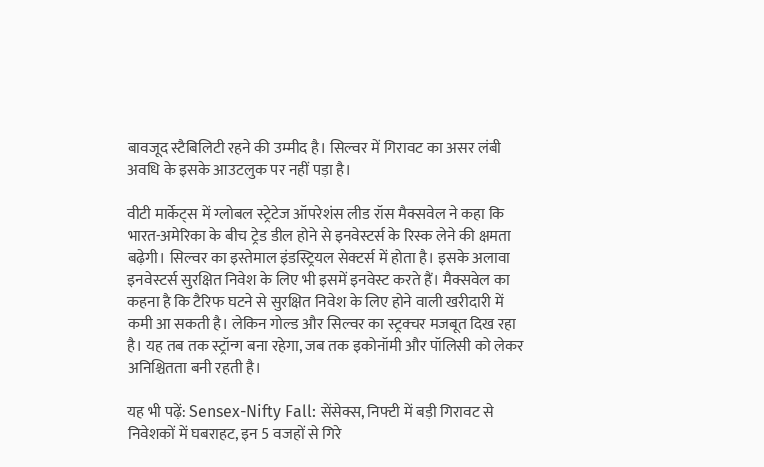बावजूद स्टैबिलिटी रहने की उम्मीद है। सिल्वर में गिरावट का असर लंबी अवधि के इसके आउटलुक पर नहीं पड़ा है।

वीटी मार्केट्स में ग्लोबल स्ट्रेटेज ऑपरेशंस लीड रॉस मैक्सवेल ने कहा कि भारत-अमेरिका के बीच ट्रेड डील होने से इनवेस्टर्स के रिस्क लेने की क्षमता बढ़ेगी। सिल्वर का इस्तेमाल इंडस्ट्रियल सेक्टर्स में होता है। इसके अलावा इनवेस्टर्स सुरक्षित निवेश के लिए भी इसमें इनवेस्ट करते हैं। मैक्सवेल का कहना है कि टैरिफ घटने से सुरक्षित निवेश के लिए होने वाली खरीदारी में कमी आ सकती है। लेकिन गोल्ड और सिल्वर का स्ट्रक्चर मजबूत दिख रहा है। यह तब तक स्ट्रॉन्ग बना रहेगा, जब तक इकोनॉमी और पॉलिसी को लेकर अनिश्चितता बनी रहती है।

यह भी पढ़ें: Sensex-Nifty Fall: सेंसेक्स, निफ्टी में बड़ी गिरावट से निवेशकों में घबराहट, इन 5 वजहों से गिरे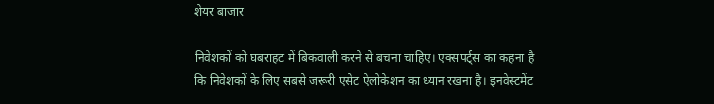शेयर बाजार

निवेशकों को घबराहट में बिकवाली करने से बचना चाहिए। एक्सपर्ट्स का कहना है कि निवेशकों के लिए सबसे जरूरी एसेट ऐलोकेशन का ध्यान रखना है। इनवेस्टमेंट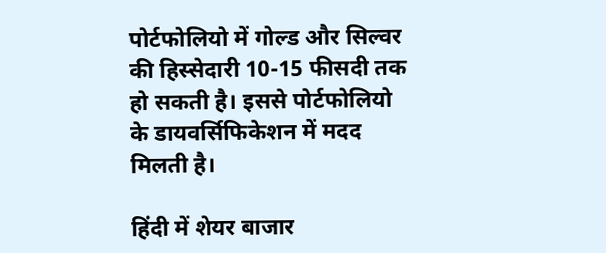पोर्टफोलियो में गोल्ड और सिल्वर की हिस्सेदारी 10-15 फीसदी तक हो सकती है। इससे पोर्टफोलियो के डायवर्सिफिकेशन में मदद मिलती है।

हिंदी में शेयर बाजार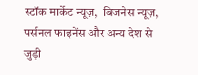स्टॉक मार्केट न्यूज़,  बिजनेस न्यूज़,  पर्सनल फाइनेंस और अन्य देश से जुड़ी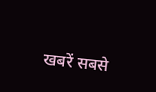खबरें सबसे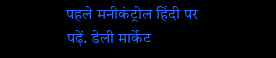पहले मनीकंट्रोल हिंदी पर पढ़ें. डेली मार्केट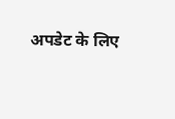अपडेट के लिए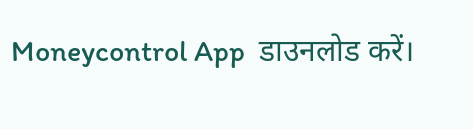Moneycontrol App  डाउनलोड करें।